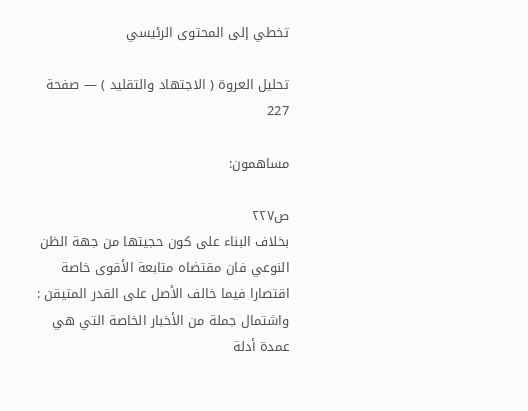تخطي إلى المحتوى الرئيسي

تحليل العروة ( الاجتهاد والتقليد ) — صفحة 227

مساهمون:

ص٢٢٧
بخلاف البناء على كون حجيتها من جهة الظن النوعي فان مقتضاه متابعة الأقوى خاصة اقتصارا فيما خالف الأصل على القدر المتيقن : واشتمال جملة من الأخبار الخاصة التي هي عمدة أدلة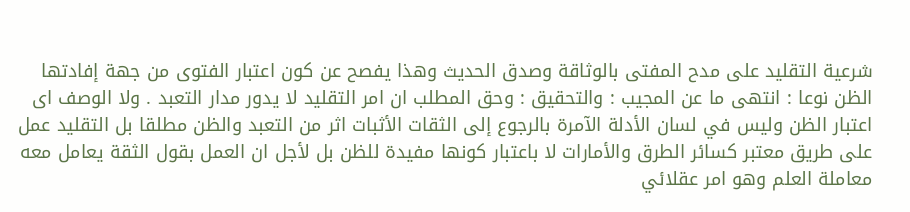شرعية التقليد على مدح المفتى بالوثاقة وصدق الحديث وهذا يفصح عن كون اعتبار الفتوى من جهة إفادتها الظن نوعا : انتهى ما عن المجيب : والتحقيق : وحق المطلب ان امر التقليد لا يدور مدار التعبد . ولا الوصف اى اعتبار الظن وليس في لسان الأدلة الآمرة بالرجوع إلى الثقات الأثبات اثر من التعبد والظن مطلقا بل التقليد عمل على طريق معتبر كسائر الطرق والأمارات لا باعتبار كونها مفيدة للظن بل لأجل ان العمل بقول الثقة يعامل معه معاملة العلم وهو امر عقلائي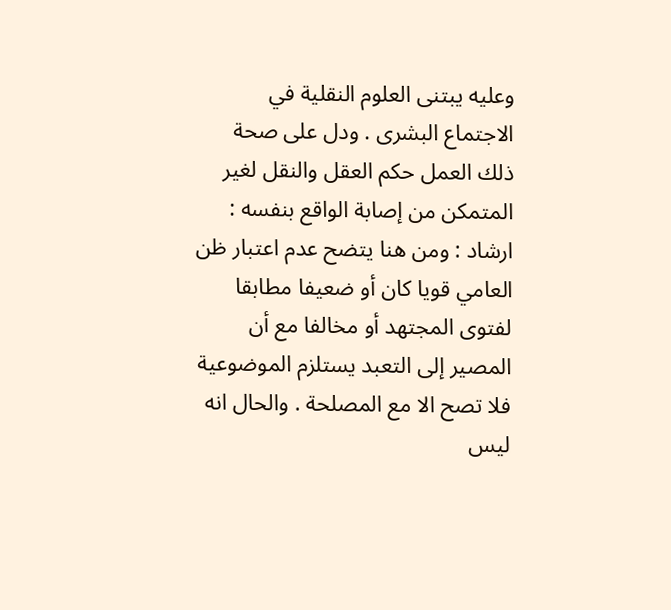وعليه يبتنى العلوم النقلية في الاجتماع البشرى . ودل على صحة ذلك العمل حكم العقل والنقل لغير المتمكن من إصابة الواقع بنفسه : ارشاد : ومن هنا يتضح عدم اعتبار ظن العامي قويا كان أو ضعيفا مطابقا لفتوى المجتهد أو مخالفا مع أن المصير إلى التعبد يستلزم الموضوعية فلا تصح الا مع المصلحة . والحال انه ليس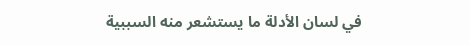في لسان الأدلة ما يستشعر منه السببية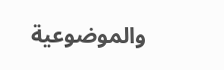والموضوعية